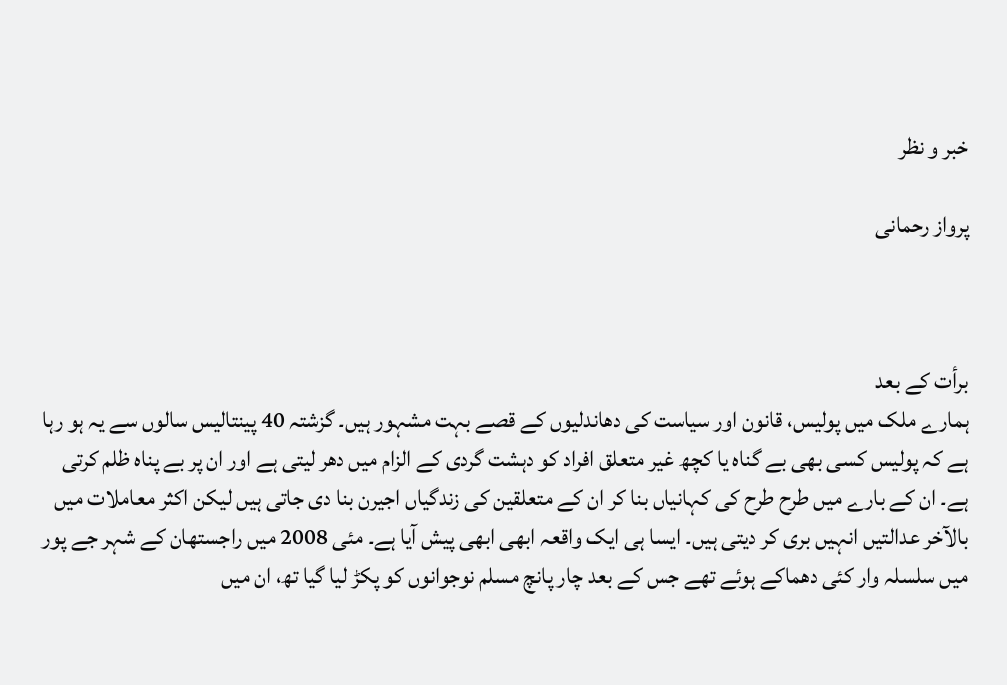خبر و نظر

پرواز رحمانی



برأت کے بعد
ہمارے ملک میں پولیس، قانون اور سیاست کی دھاندلیوں کے قصے بہت مشہور ہیں۔ گزشتہ 40 پینتالیس سالوں سے یہ ہو رہا ہے کہ پولیس کسی بھی بے گناہ یا کچھ غیر متعلق افراد کو دہشت گردی کے الزام میں دھر لیتی ہے اور ان پر بے پناہ ظلم کرتی ہے۔ ان کے بارے میں طرح طرح کی کہانیاں بنا کر ان کے متعلقین کی زندگیاں اجیرن بنا دی جاتی ہیں لیکن اکثر معاملات میں بالآخر عدالتیں انہیں بری کر دیتی ہیں۔ ایسا ہی ایک واقعہ ابھی ابھی پیش آیا ہے۔ مئی 2008 میں راجستھان کے شہر جے پور میں سلسلہ وار کئی دھماکے ہوئے تھے جس کے بعد چار پانچ مسلم نوجوانوں کو پکڑ لیا گیا تھ، ان میں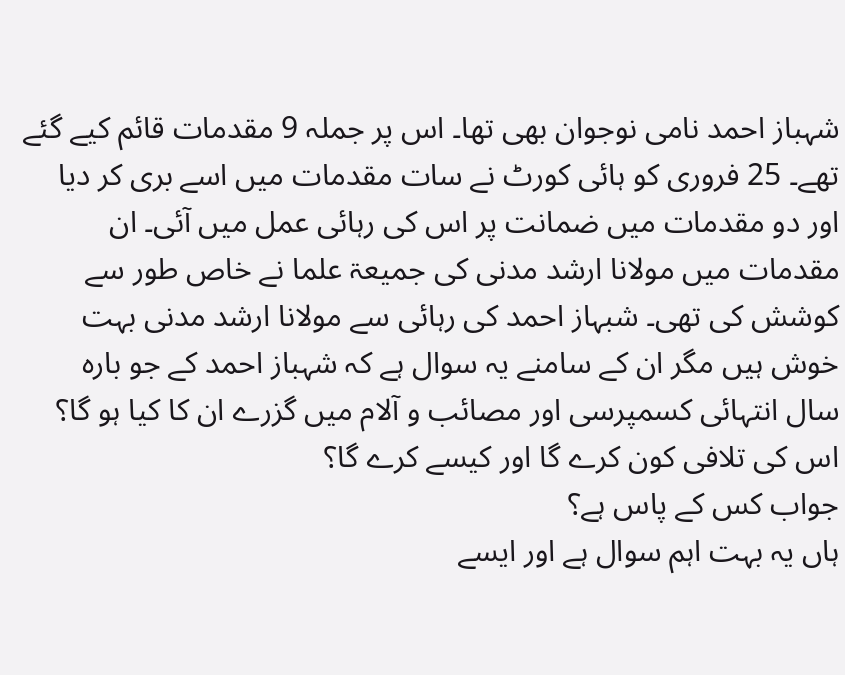شہباز احمد نامی نوجوان بھی تھا۔ اس پر جملہ 9 مقدمات قائم کیے گئے تھے۔ 25 فروری کو ہائی کورٹ نے سات مقدمات میں اسے بری کر دیا اور دو مقدمات میں ضمانت پر اس کی رہائی عمل میں آئی۔ ان مقدمات میں مولانا ارشد مدنی کی جمیعۃ علما نے خاص طور سے کوشش کی تھی۔ شبہاز احمد کی رہائی سے مولانا ارشد مدنی بہت خوش ہیں مگر ان کے سامنے یہ سوال ہے کہ شہباز احمد کے جو بارہ سال انتہائی کسمپرسی اور مصائب و آلام میں گزرے ان کا کیا ہو گا؟ اس کی تلافی کون کرے گا اور کیسے کرے گا؟
جواب کس کے پاس ہے؟
ہاں یہ بہت اہم سوال ہے اور ایسے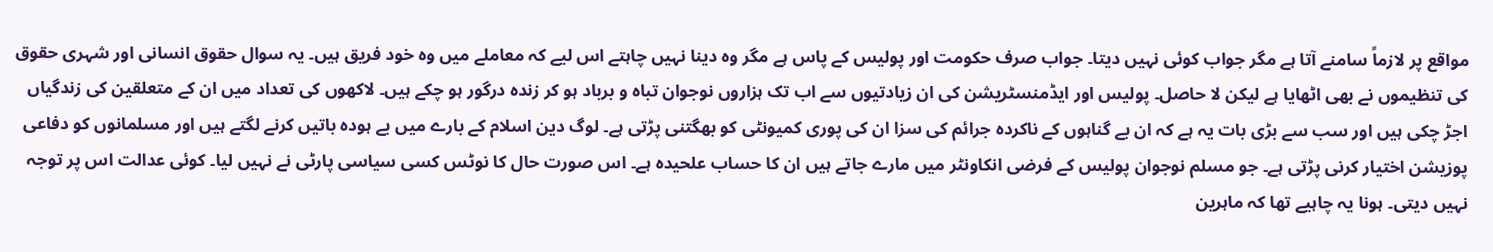مواقع پر لازماً سامنے آتا ہے مگر جواب کوئی نہیں دیتا۔ جواب صرف حکومت اور پولیس کے پاس ہے مگر وہ دینا نہیں چاہتے اس لیے کہ معاملے میں وہ خود فریق ہیں۔ یہ سوال حقوق انسانی اور شہری حقوق کی تنظیموں نے بھی اٹھایا ہے لیکن لا حاصل۔ پولیس اور ایڈمنسٹریشن کی ان زیادتیوں سے اب تک ہزاروں نوجوان تباہ و برباد ہو کر زندہ درگور ہو چکے ہیں۔ لاکھوں کی تعداد میں ان کے متعلقین کی زندگیاں اجڑ چکی ہیں اور سب سے بڑی بات یہ ہے کہ ان بے گناہوں کے ناکردہ جرائم کی سزا ان کی پوری کمیونٹی کو بھگتنی پڑتی ہے۔ لوگ دین اسلام کے بارے میں بے ہودہ باتیں کرنے لگتے ہیں اور مسلمانوں کو دفاعی پوزیشن اختیار کرنی پڑتی ہے۔ جو مسلم نوجوان پولیس کے فرضی انکاونٹر میں مارے جاتے ہیں ان کا حساب علحیدہ ہے۔ اس صورت حال کا نوٹس کسی سیاسی پارٹی نے نہیں لیا۔ کوئی عدالت اس پر توجہ نہیں دیتی۔ ہونا یہ چاہیے تھا کہ ماہرین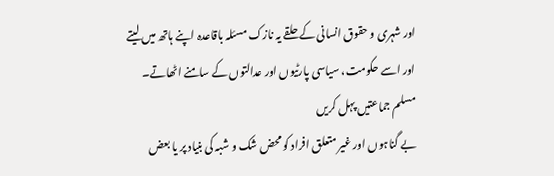اور شہری و حقوق انسانی کے حلقے یہ نازک مسئلہ باقاعدہ اپنے ہاتھ میں لیتے اور اسے حکومت، سیاسی پارٹیوں اور عدالتوں کے سامنے اٹھاتے۔
مسلم جماعتیں پہل کریں
بے گناہوں اور غیر متعلق افراد کو محض شک و شبہ کی بنیاد پر یا بعض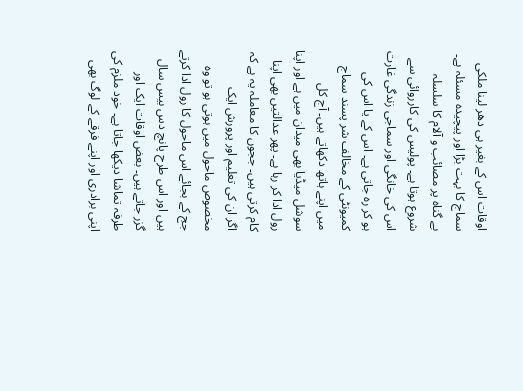اوقات اس کے بغیر ہی دھر لینا ملکی سماج کا بہت بڑا اور پیچیدہ مسئلہ ہے۔ بے گناہ پر مصائب و آلام کا سلسلہ شروع ہوتا ہے۔ پولیس کی کارروائی سے اس کی خانگی اور سماجی زندگی غارت ہو کر رہ جاتی ہے۔ اس کے یا اس کی کمیونٹی کے مخالف شر پسند سماج میں اپنے ہاتھ دکھاتے ہیں۔ آج کل سوشل میڈیا بھی میدان میں ہے اور اپنا رول ادا کر رہا ہے۔ پھر عدالتیں بھی اپنا کام کرتی ہیں۔ ججوں کا معاملہ یہ ہے کہ اگر ان کی تعلیم اور پرورش ایک مخصوص ماحول میں ہوتی ہو تو وہ جج کے بجائے اس ماحول کا رول ادا کرتے ہیں اور اس طرح پانچ دس بیس سال گزر جاتے ہیں۔ بعض اوقات ایک اور طرفہ تماشا دیکھا جاتا ہے۔ خود ملزم کی اپنی برادری اور اپنے فرقے کے لوگ بھی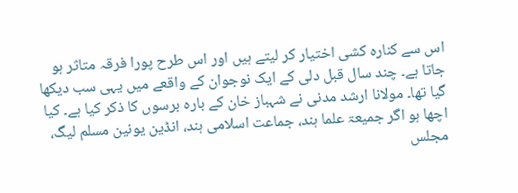اس سے کنارہ کشی اختیار کر لیتے ہیں اور اس طرح پورا فرقہ متاثر ہو جاتا ہے۔ چند سال قبل دلی کے ایک نوجوان کے واقعے میں یہی سب دیکھا گیا تھا۔ مولانا ارشد مدنی نے شہباز خان کے بارہ برسوں کا ذکر کیا ہے۔ کیا اچھا ہو اگر جمیعۃ علما ہند، جماعت اسلامی ہند، انڈین یونین مسلم لیگ، مجلس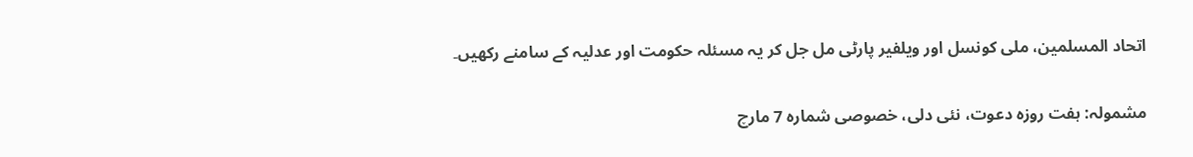اتحاد المسلمین، ملی کونسل اور ویلفیر پارٹی مل جل کر یہ مسئلہ حکومت اور عدلیہ کے سامنے رکھیں۔

مشمولہ: ہفت روزہ دعوت، نئی دلی، خصوصی شمارہ 7 مارچ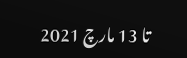تا 13 مارچ 2021